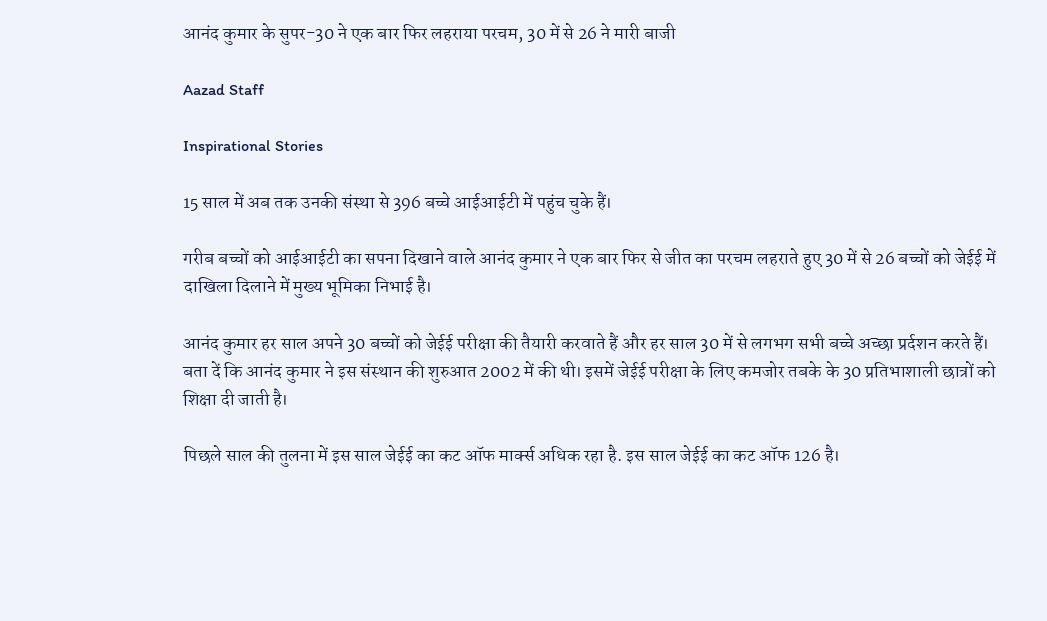आनंद कुमार के सुपर-30 ने एक बार फिर लहराया परचम, 30 में से 26 ने मारी बाजी

Aazad Staff

Inspirational Stories

15 साल में अब तक उनकी संस्था से 396 बच्चे आईआईटी में पहुंच चुके हैं।

गरीब बच्चों को आईआईटी का सपना दिखाने वाले आनंद कुमार ने एक बार फिर से जीत का परचम लहराते हुए 30 में से 26 बच्चों को जेईई में दाखिला दिलाने में मुख्य भूमिका निभाई है।

आनंद कुमार हर साल अपने 30 बच्चों को जेईई परीक्षा की तैयारी करवाते हैं और हर साल 30 में से लगभग सभी बच्चे अच्छा प्रर्दशन करते हैं। बता दें कि आनंद कुमार ने इस संस्थान की शुरुआत 2002 में की थी। इसमें जेईई परीक्षा के लिए कमजोर तबके के 30 प्रतिभाशाली छात्रों को शिक्षा दी जाती है।

पिछले साल की तुलना में इस साल जेईई का कट ऑफ मार्क्स अधिक रहा है. इस साल जेईई का कट ऑफ 126 है।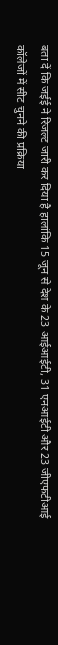बता दें कि जईई ने रिजल्ट जारी कर दिया है हालांकि 15 जून से देश के 23 आईआईटी, 31 एनआईटी और 23 जीएफटीआई कॉलेजों में सीट चुनने की प्रक्रिया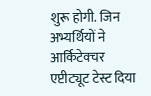शुरू होगी. जिन अभ्यर्थियों ने आर्किटेक्चर एप्टीट्यूट टेस्ट दिया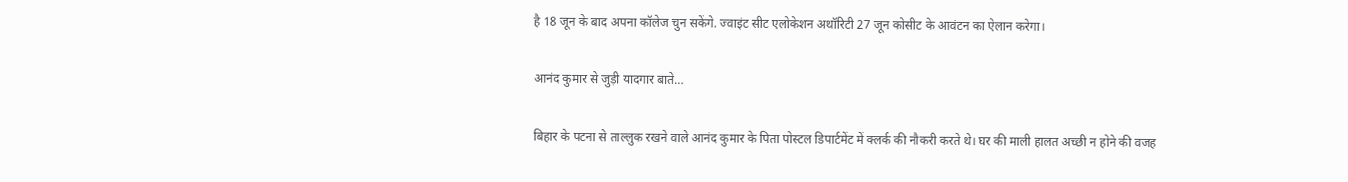है 18 जून के बाद अपना कॉलेज चुन सकेंगे. ज्वाइंट सीट एलोकेशन अथॉरिटी 27 जून कोसीट के आवंटन का ऐलान करेगा।

आनंद कुमार से जुड़ी यादगार बाते…

बिहार के पटना से ताल्लुक रखने वाले आनंद कुमार के पिता पोस्टल डिपार्टमेंट में क्लर्क की नौकरी करते थे। घर की माली हालत अच्छी न होने की वजह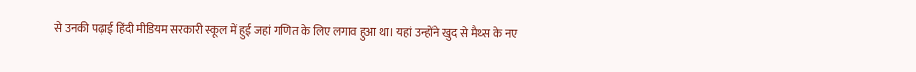से उनकी पढ़ाई हिंदी मीडियम सरकारी स्कूल में हुई जहां गणित के लिए लगाव हुआ था। यहां उन्होंने खुद से मैथ्स के नए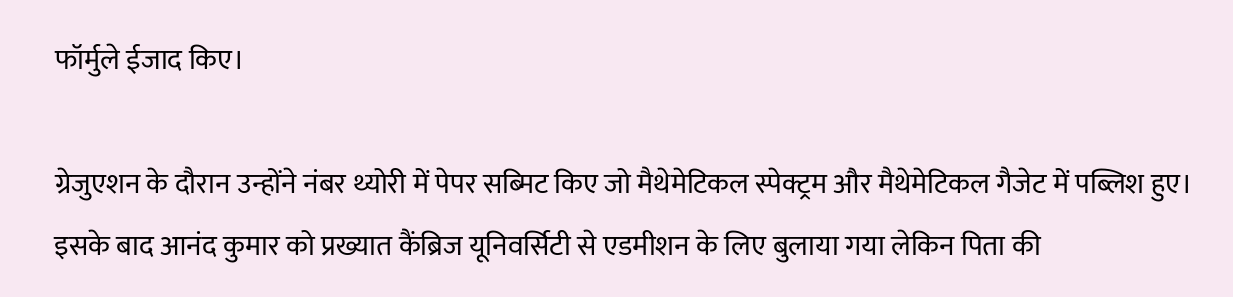फॉर्मुले ईजाद किए।

ग्रेजुएशन के दौरान उन्होंने नंबर थ्योरी में पेपर सब्मिट किए जो मैथेमेटिकल स्पेक्ट्रम और मैथेमेटिकल गैजेट में पब्लिश हुए। इसके बाद आनंद कुमार को प्रख्यात कैंब्रिज यूनिवर्सिटी से एडमीशन के लिए बुलाया गया लेकिन पिता की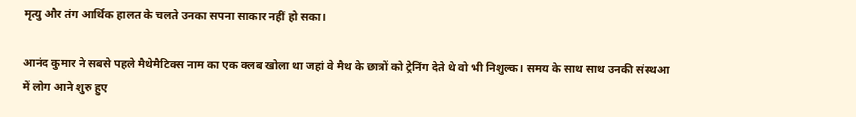मृत्यु और तंग आर्थिक हालत के चलते उनका सपना साकार नहीं हो सका।

आनंद कुमार ने सबसे पहले मैथेमैटिक्स नाम का एक क्लब खोला था जहां वे मैथ के छात्रों को ट्रेनिंग देते थे वो भी निशुल्क। समय के साथ साथ उनकी संस्थआ में लोग आने शुरु हुए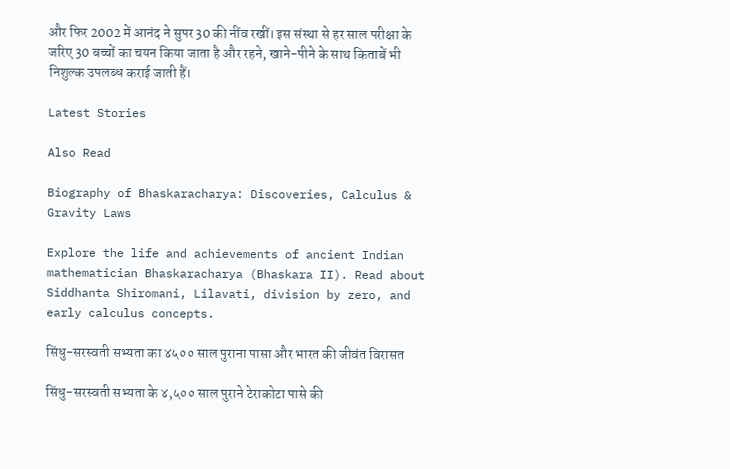और फिर 2002 में आनंद ने सुपर 30 की नींव रखीं। इस संस्था से हर साल परीक्षा के जरिए 30 बच्चों का चयन किया जाता है और रहने, खाने-पीने के साथ किताबें भी निशुल्क उपलब्ध कराई जाती हैं।

Latest Stories

Also Read

Biography of Bhaskaracharya: Discoveries, Calculus & Gravity Laws

Explore the life and achievements of ancient Indian mathematician Bhaskaracharya (Bhaskara II). Read about Siddhanta Shiromani, Lilavati, division by zero, and early calculus concepts.

सिंधु-सरस्वती सभ्यता का ४५०० साल पुराना पासा और भारत की जीवंत विरासत

सिंधु-सरस्वती सभ्यता के ४,५०० साल पुराने टेराकोटा पासे की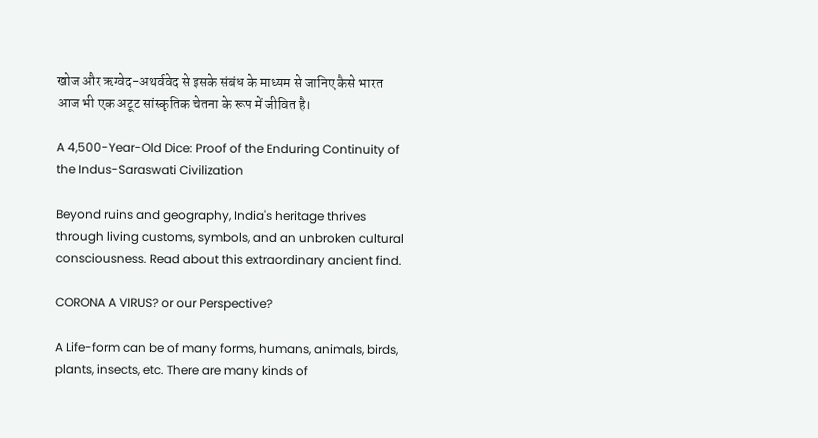खोज और ऋग्वेद-अथर्ववेद से इसके संबंध के माध्यम से जानिए कैसे भारत आज भी एक अटूट सांस्कृतिक चेतना के रूप में जीवित है।

A 4,500-Year-Old Dice: Proof of the Enduring Continuity of the Indus-Saraswati Civilization

Beyond ruins and geography, India's heritage thrives through living customs, symbols, and an unbroken cultural consciousness. Read about this extraordinary ancient find.

CORONA A VIRUS? or our Perspective?

A Life-form can be of many forms, humans, animals, birds, plants, insects, etc. There are many kinds of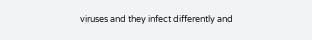viruses and they infect differently and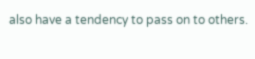also have a tendency to pass on to others.